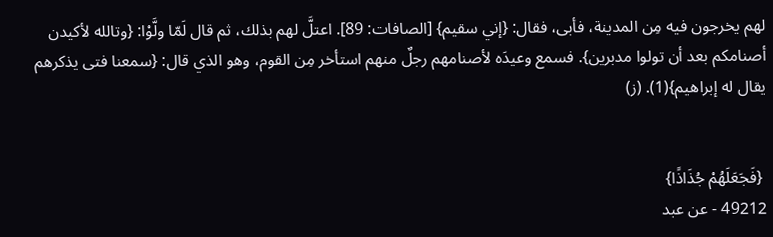لهم يخرجون فيه مِن المدينة، فأبى، فقال: {إني سقيم} [الصافات: 89]. اعتلَّ لهم بذلك، ثم قال لَمّا ولَّوْا: {وتالله لأكيدن أصنامكم بعد أن تولوا مدبرين}. فسمع وعيدَه لأصنامهم رجلٌ منهم استأخر مِن القوم، وهو الذي قال: {سمعنا فتى يذكرهم يقال له إبراهيم}(1). (ز)


 {فَجَعَلَهُمْ جُذَاذًا}
49212 - عن عبد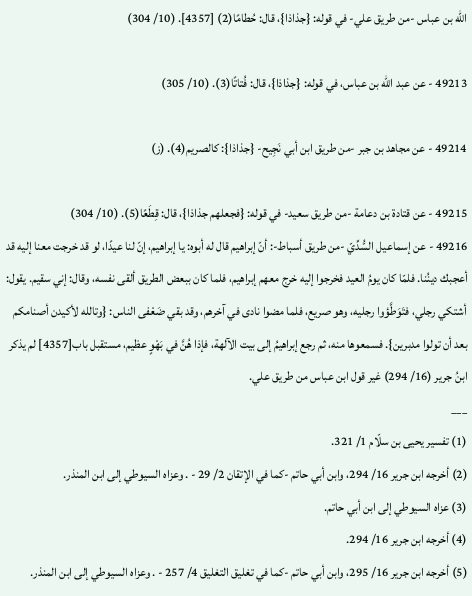الله بن عباس -من طريق علي- في قوله: {جذاذا}، قال: حُطامًا(2) [4357]. (10/ 304)

49213 - عن عبد الله بن عباس، في قوله: {جذاذا}، قال: فُتاتًا(3). (10/ 305)

49214 - عن مجاهد بن جبر -من طريق ابن أبي نَجِيح- {جذاذا}: كالصريم(4). (ز)

49215 - عن قتادة بن دعامة -من طريق سعيد- في قوله: {فجعلهم جذاذا}، قال: قِطَعًا(5). (10/ 304)
49216 - عن إسماعيل السُّدِّيّ -من طريق أسباط-: أنّ إبراهيم قال له أبوه: يا إبراهيم، إنّ لنا عيدًا، لو قد خرجت معنا إليه قد أعجبك دينُنا. فلمّا كان يومُ العيد فخرجوا إليه خرج معهم إبراهيم، فلما كان ببعض الطريق ألقى نفسه، وقال: إني سقيم. يقول: أشتكي رجلي، فتَوَطَّؤوا رجليه، وهو صريع، فلما مضوا نادى في آخرهم، وقد بقي ضَعْفى الناس: {وتالله لأكيدن أصنامكم بعد أن تولوا مدبرين}. فسمعوها منه، ثم رجع إبراهيمُ إلى بيت الآلهة، فإذا هُنَّ في بَهْوٍ عظيم، مستقبل باب[4357] لم يذكر ابنُ جرير (16/ 294) غير قول ابن عباس من طريق علي.
___
(1) تفسير يحيى بن سلّام 1/ 321.
(2) أخرجه ابن جرير 16/ 294، وابن أبي حاتم -كما في الإتقان 2/ 29 - . وعزاه السيوطي إلى ابن المنذر.
(3) عزاه السيوطي إلى ابن أبي حاتم.
(4) أخرجه ابن جرير 16/ 294.
(5) أخرجه ابن جرير 16/ 295، وابن أبي حاتم -كما في تغليق التغليق 4/ 257 - . وعزاه السيوطي إلى ابن المنذر.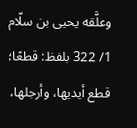وعلَّقه يحيى بن سلّام 1/ 322 بلفظ: قطعًا؛ قطع أيديها، وأرجلها،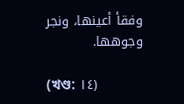وفقأ أعينها، ونجر وجوهها.

(খণ্ড: ١٤)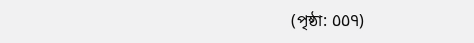(পৃষ্ঠা: ٥٥٩)